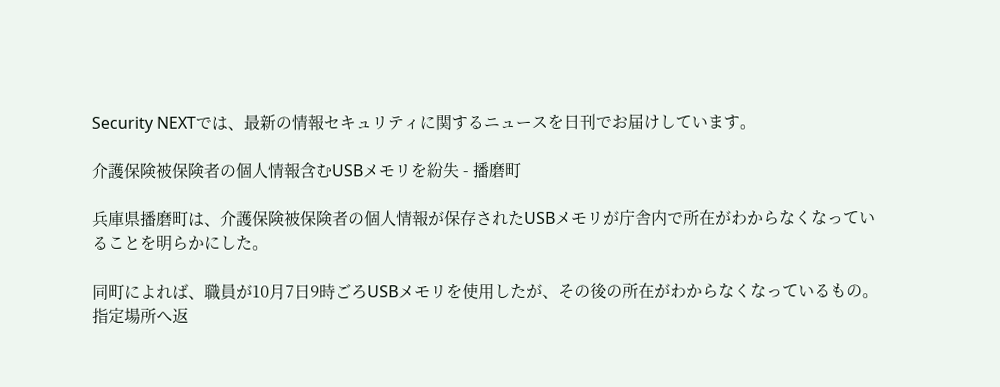Security NEXTでは、最新の情報セキュリティに関するニュースを日刊でお届けしています。

介護保険被保険者の個人情報含むUSBメモリを紛失 - 播磨町

兵庫県播磨町は、介護保険被保険者の個人情報が保存されたUSBメモリが庁舎内で所在がわからなくなっていることを明らかにした。

同町によれば、職員が10月7日9時ごろUSBメモリを使用したが、その後の所在がわからなくなっているもの。指定場所へ返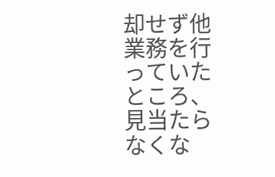却せず他業務を行っていたところ、見当たらなくな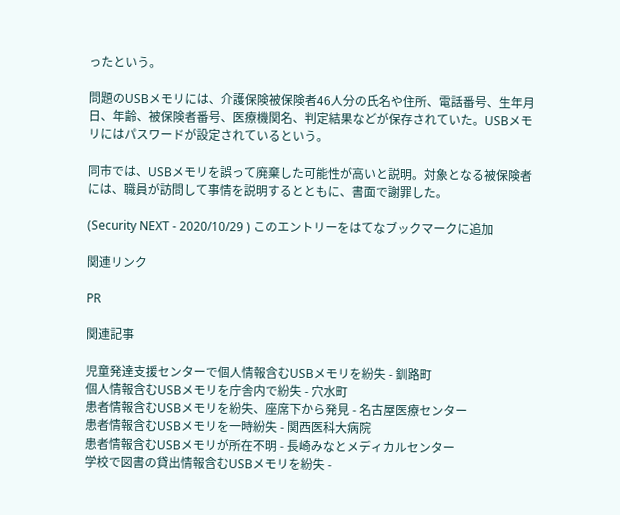ったという。

問題のUSBメモリには、介護保険被保険者46人分の氏名や住所、電話番号、生年月日、年齢、被保険者番号、医療機関名、判定結果などが保存されていた。USBメモリにはパスワードが設定されているという。

同市では、USBメモリを誤って廃棄した可能性が高いと説明。対象となる被保険者には、職員が訪問して事情を説明するとともに、書面で謝罪した。

(Security NEXT - 2020/10/29 ) このエントリーをはてなブックマークに追加

関連リンク

PR

関連記事

児童発達支援センターで個人情報含むUSBメモリを紛失 - 釧路町
個人情報含むUSBメモリを庁舎内で紛失 - 穴水町
患者情報含むUSBメモリを紛失、座席下から発見 - 名古屋医療センター
患者情報含むUSBメモリを一時紛失 - 関西医科大病院
患者情報含むUSBメモリが所在不明 - 長崎みなとメディカルセンター
学校で図書の貸出情報含むUSBメモリを紛失 -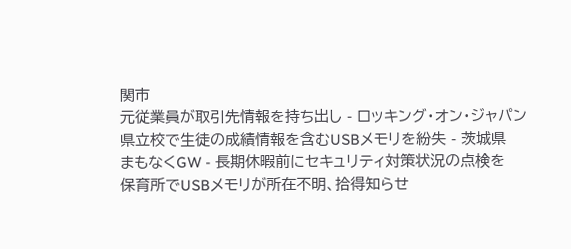関市
元従業員が取引先情報を持ち出し - ロッキング・オン・ジャパン
県立校で生徒の成績情報を含むUSBメモリを紛失 - 茨城県
まもなくGW - 長期休暇前にセキュリティ対策状況の点検を
保育所でUSBメモリが所在不明、拾得知らせ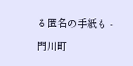る匿名の手紙も - 門川町